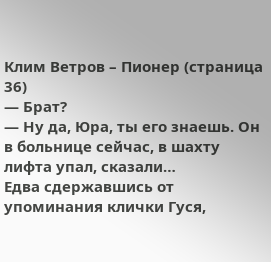Клим Ветров – Пионер (страница 36)
— Брат?
— Ну да, Юра, ты его знаешь. Он в больнице сейчас, в шахту лифта упал, сказали…
Едва сдержавшись от упоминания клички Гуся,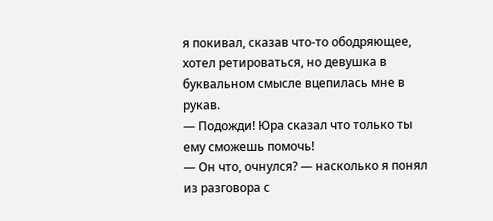я покивал, сказав что-то ободряющее, хотел ретироваться, но девушка в буквальном смысле вцепилась мне в рукав.
— Подожди! Юра сказал что только ты ему сможешь помочь!
— Он что, очнулся? — насколько я понял из разговора с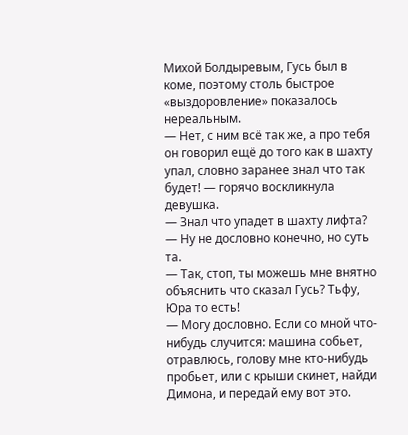Михой Болдыревым, Гусь был в коме, поэтому столь быстрое «выздоровление» показалось нереальным.
— Нет, с ним всё так же, а про тебя он говорил ещё до того как в шахту упал, словно заранее знал что так будет! — горячо воскликнула девушка.
— Знал что упадет в шахту лифта?
— Ну не дословно конечно, но суть та.
— Так, стоп, ты можешь мне внятно объяснить что сказал Гусь? Тьфу, Юра то есть!
— Могу дословно. Если со мной что-нибудь случится: машина собьет, отравлюсь, голову мне кто-нибудь пробьет, или с крыши скинет, найди Димона, и передай ему вот это.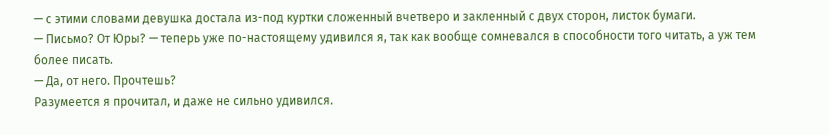— с этими словами девушка достала из-под куртки сложенный вчетверо и закленный с двух сторон, листок бумаги.
— Письмо? От Юры? — теперь уже по-настоящему удивился я, так как вообще сомневался в способности того читать, а уж тем более писать.
— Да, от него. Прочтешь?
Разумеется я прочитал, и даже не сильно удивился.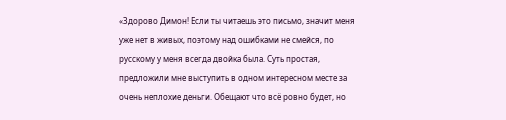«Здорово Димон! Если ты читаешь это письмо, значит меня уже нет в живых, поэтому над ошибками не смейся, по русскому у меня всегда двойка была. Суть простая, предложили мне выступить в одном интересном месте за очень неплохие деньги. Обещают что всё ровно будет, но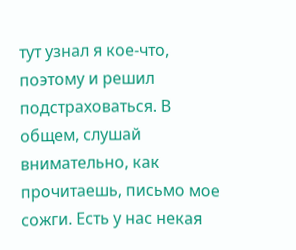тут узнал я кое-что, поэтому и решил подстраховаться. В общем, слушай внимательно, как прочитаешь, письмо мое сожги. Есть у нас некая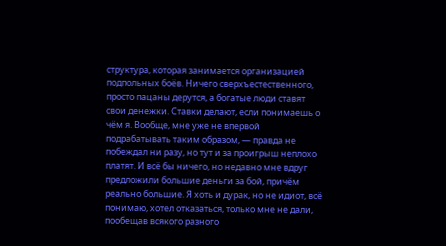структура, которая занимается организацией подпольных боёв. Ничего сверхъестественного, просто пацаны дерутся, а богатые люди ставят свои денежки. Ставки делают, если понимаешь о чём я. Вообще, мне уже не впервой подрабатывать таким образом, — правда не побеждал ни разу, но тут и за проигрыш неплохо платят. И всё бы ничего, но недавно мне вдруг предложили большие деньги за бой, причём реально большие. Я хоть и дурак, но не идиот, всё понимаю, хотел отказаться, только мне не дали, пообещав всякого разного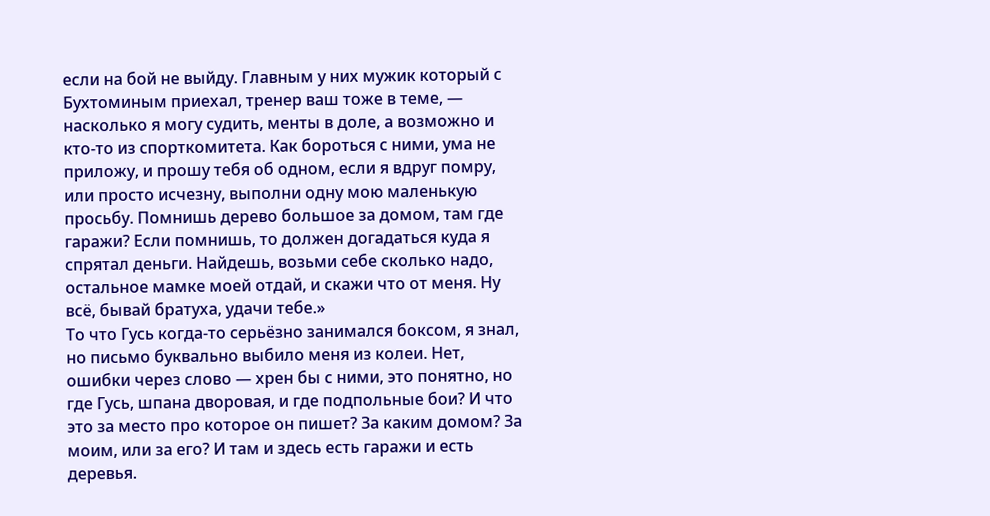если на бой не выйду. Главным у них мужик который с Бухтоминым приехал, тренер ваш тоже в теме, — насколько я могу судить, менты в доле, а возможно и кто-то из спорткомитета. Как бороться с ними, ума не приложу, и прошу тебя об одном, если я вдруг помру, или просто исчезну, выполни одну мою маленькую просьбу. Помнишь дерево большое за домом, там где гаражи? Если помнишь, то должен догадаться куда я спрятал деньги. Найдешь, возьми себе сколько надо, остальное мамке моей отдай, и скажи что от меня. Ну всё, бывай братуха, удачи тебе.»
То что Гусь когда-то серьёзно занимался боксом, я знал, но письмо буквально выбило меня из колеи. Нет, ошибки через слово — хрен бы с ними, это понятно, но где Гусь, шпана дворовая, и где подпольные бои? И что это за место про которое он пишет? За каким домом? За моим, или за его? И там и здесь есть гаражи и есть деревья.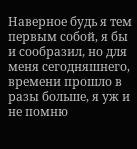Наверное будь я тем первым собой, я бы и сообразил, но для меня сегодняшнего, времени прошло в разы больше, я уж и не помню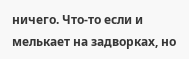ничего. Что-то если и мелькает на задворках, но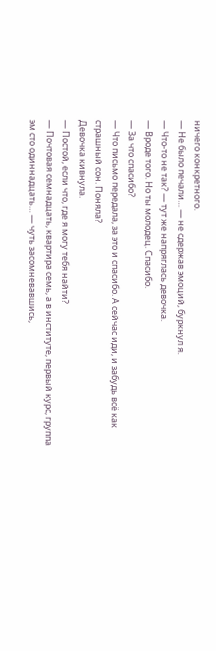ничего конкретного.
— Не было печали… — не сдержав эмоций, буркнул я.
— Что-то не так? — тут же напряглась девочка.
— Вроде того. Но ты молодец. Спасибо.
— За что спасибо?
— Что письмо передала, за это и спасибо. А сейчас иди, и забудь всё как страшный сон. Поняла?
Девочка кивнула.
— Постой, если что, где я могу тебя найти?
— Почтовая семнадцать, квартира семь, а в институте, первый курс, группа эм сто одиннадцать… — чуть засомневавшись,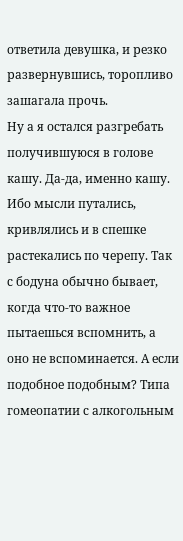ответила девушка, и резко развернувшись, торопливо зашагала прочь.
Ну а я остался разгребать получившуюся в голове кашу. Да-да, именно кашу. Ибо мысли путались, кривлялись и в спешке растекались по черепу. Так с бодуна обычно бывает, когда что-то важное пытаешься вспомнить, а оно не вспоминается. А если подобное подобным? Типа гомеопатии с алкогольным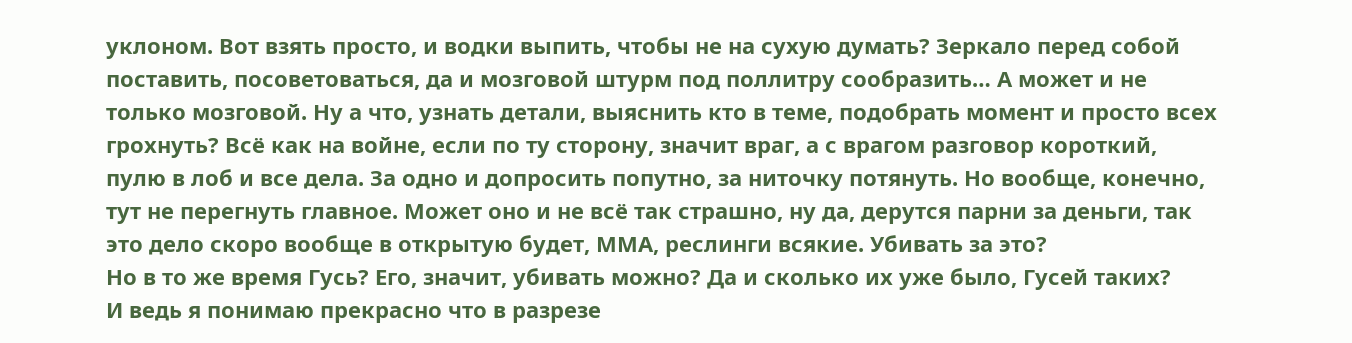уклоном. Вот взять просто, и водки выпить, чтобы не на сухую думать? Зеркало перед собой поставить, посоветоваться, да и мозговой штурм под поллитру сообразить… А может и не только мозговой. Ну а что, узнать детали, выяснить кто в теме, подобрать момент и просто всех грохнуть? Всё как на войне, если по ту сторону, значит враг, а с врагом разговор короткий, пулю в лоб и все дела. За одно и допросить попутно, за ниточку потянуть. Но вообще, конечно, тут не перегнуть главное. Может оно и не всё так страшно, ну да, дерутся парни за деньги, так это дело скоро вообще в открытую будет, ММА, реслинги всякие. Убивать за это?
Но в то же время Гусь? Его, значит, убивать можно? Да и сколько их уже было, Гусей таких?
И ведь я понимаю прекрасно что в разрезе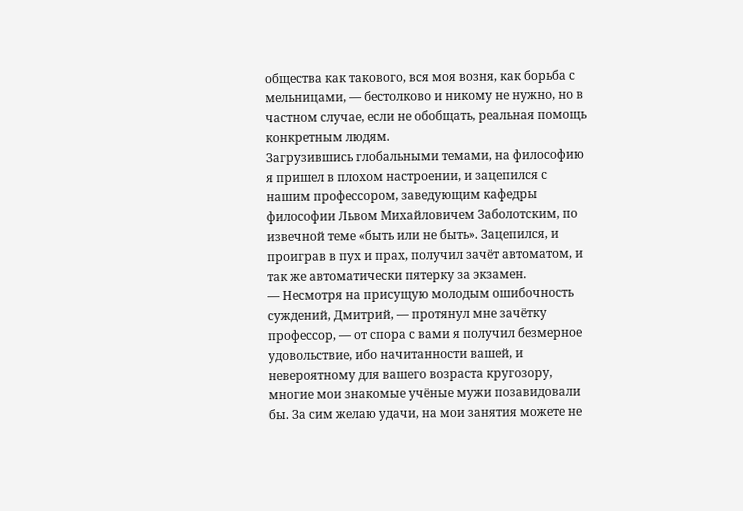общества как такового, вся моя возня, как борьба с мельницами, — бестолково и никому не нужно, но в частном случае, если не обобщать, реальная помощь конкретным людям.
Загрузившись глобальными темами, на философию я пришел в плохом настроении, и зацепился с нашим профессором, заведующим кафедры философии Львом Михайловичем Заболотским, по извечной теме «быть или не быть». Зацепился, и проиграв в пух и прах, получил зачёт автоматом, и так же автоматически пятерку за экзамен.
— Несмотря на присущую молодым ошибочность суждений, Дмитрий, — протянул мне зачётку профессор, — от спора с вами я получил безмерное удовольствие, ибо начитанности вашей, и невероятному для вашего возраста кругозору, многие мои знакомые учёные мужи позавидовали бы. За сим желаю удачи, на мои занятия можете не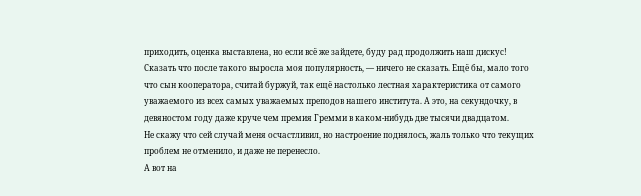приходить, оценка выставлена, но если всё же зайдете, буду рад продолжить наш дискус!
Сказать что после такого выросла моя популярность, — ничего не сказать. Ещё бы, мало того что сын кооператора, считай буржуй, так ещё настолько лестная характеристика от самого уважаемого из всех самых уважаемых преподов нашего института. А это, на секундочку, в девяностом году даже круче чем премия Гремми в каком-нибудь две тысячи двадцатом.
Не скажу что сей случай меня осчастливил, но настроение поднялось, жаль только что текущих проблем не отменило, и даже не перенесло.
А вот на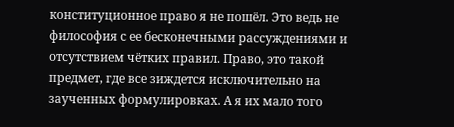конституционное право я не пошёл. Это ведь не философия с ее бесконечными рассуждениями и отсутствием чётких правил. Право, это такой предмет, где все зиждется исключительно на заученных формулировках. А я их мало того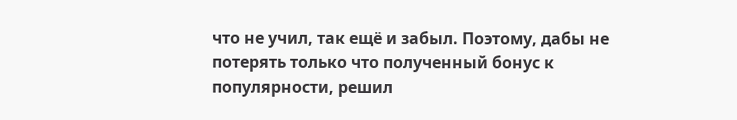что не учил, так ещё и забыл. Поэтому, дабы не потерять только что полученный бонус к популярности, решил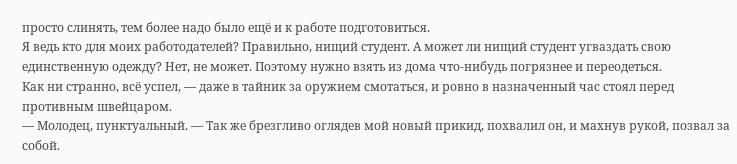просто слинять, тем более надо было ещё и к работе подготовиться.
Я ведь кто для моих работодателей? Правильно, нищий студент. А может ли нищий студент угваздать свою единственную одежду? Нет, не может. Поэтому нужно взять из дома что-нибудь погрязнее и переодеться.
Как ни странно, всё успел, — даже в тайник за оружием смотаться, и ровно в назначенный час стоял перед противным швейцаром.
— Молодец, пунктуальный. — Так же брезгливо оглядев мой новый прикид, похвалил он, и махнув рукой, позвал за собой.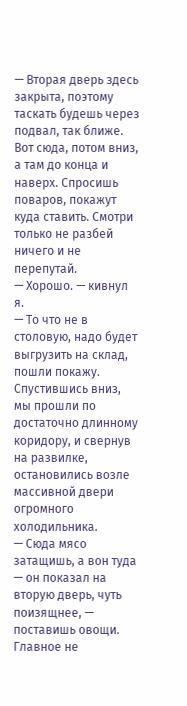— Вторая дверь здесь закрыта, поэтому таскать будешь через подвал, так ближе. Вот сюда, потом вниз, а там до конца и наверх. Спросишь поваров, покажут куда ставить. Смотри только не разбей ничего и не перепутай.
— Хорошо. — кивнул я.
— То что не в столовую, надо будет выгрузить на склад, пошли покажу.
Спустившись вниз, мы прошли по достаточно длинному коридору, и свернув на развилке, остановились возле массивной двери огромного холодильника.
— Сюда мясо затащишь, а вон туда — он показал на вторую дверь, чуть поизящнее, — поставишь овощи. Главное не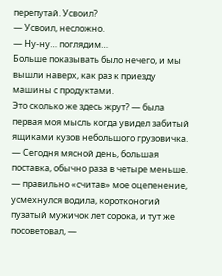перепутай. Усвоил?
— Усвоил, несложно.
— Ну-ну… поглядим…
Больше показывать было нечего, и мы вышли наверх, как раз к приезду машины с продуктами.
Это сколько же здесь жрут? — была первая моя мысль когда увидел забитый ящиками кузов небольшого грузовичка.
— Сегодня мясной день, большая поставка, обычно раза в четыре меньше. — правильно «считав» мое оцепенение, усмехнулся водила, коротконогий пузатый мужичок лет сорока, и тут же посоветовал, —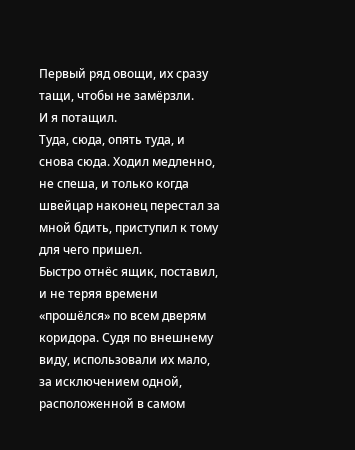Первый ряд овощи, их сразу тащи, чтобы не замёрзли.
И я потащил.
Туда, сюда, опять туда, и снова сюда. Ходил медленно, не спеша, и только когда швейцар наконец перестал за мной бдить, приступил к тому для чего пришел.
Быстро отнёс ящик, поставил, и не теряя времени «прошёлся» по всем дверям коридора. Судя по внешнему виду, использовали их мало, за исключением одной, расположенной в самом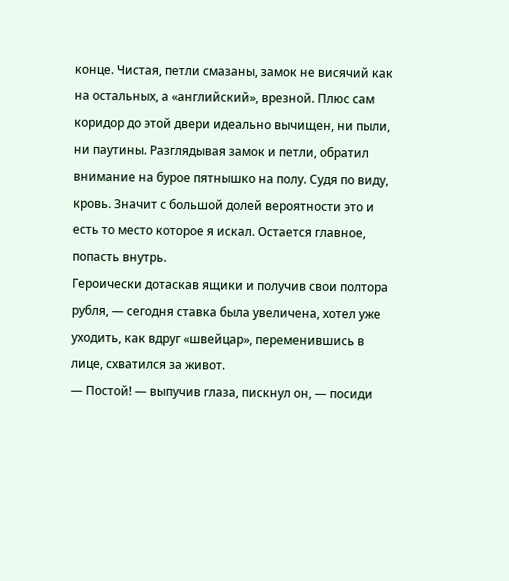конце. Чистая, петли смазаны, замок не висячий как на остальных, а «английский», врезной. Плюс сам коридор до этой двери идеально вычищен, ни пыли, ни паутины. Разглядывая замок и петли, обратил внимание на бурое пятнышко на полу. Судя по виду, кровь. Значит с большой долей вероятности это и есть то место которое я искал. Остается главное, попасть внутрь.
Героически дотаскав ящики и получив свои полтора рубля, — сегодня ставка была увеличена, хотел уже уходить, как вдруг «швейцар», переменившись в лице, схватился за живот.
— Постой! — выпучив глаза, пискнул он, — посиди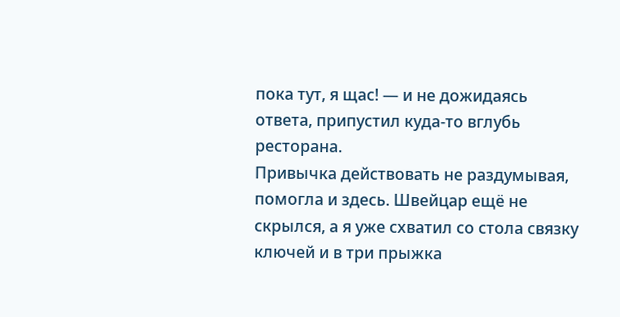пока тут, я щас! — и не дожидаясь ответа, припустил куда-то вглубь ресторана.
Привычка действовать не раздумывая, помогла и здесь. Швейцар ещё не скрылся, а я уже схватил со стола связку ключей и в три прыжка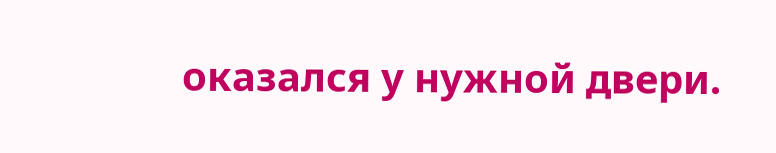оказался у нужной двери.